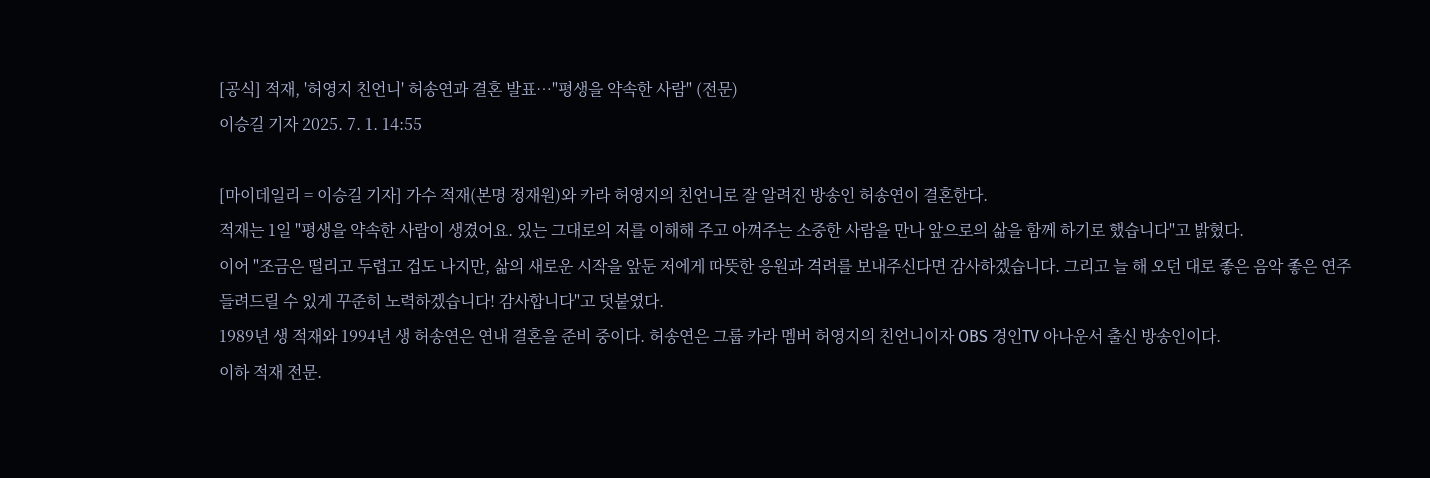[공식] 적재, '허영지 친언니' 허송연과 결혼 발표…"평생을 약속한 사람" (전문)
이승길 기자 2025. 7. 1. 14:55

[마이데일리 = 이승길 기자] 가수 적재(본명 정재원)와 카라 허영지의 친언니로 잘 알려진 방송인 허송연이 결혼한다.
적재는 1일 "평생을 약속한 사람이 생겼어요. 있는 그대로의 저를 이해해 주고 아껴주는 소중한 사람을 만나 앞으로의 삶을 함께 하기로 했습니다"고 밝혔다.
이어 "조금은 떨리고 두렵고 겁도 나지만, 삶의 새로운 시작을 앞둔 저에게 따뜻한 응원과 격려를 보내주신다면 감사하겠습니다. 그리고 늘 해 오던 대로 좋은 음악 좋은 연주 들려드릴 수 있게 꾸준히 노력하겠습니다! 감사합니다"고 덧붙였다.
1989년 생 적재와 1994년 생 허송연은 연내 결혼을 준비 중이다. 허송연은 그룹 카라 멤버 허영지의 친언니이자 OBS 경인TV 아나운서 출신 방송인이다.
이하 적재 전문.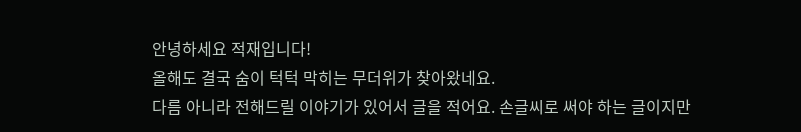안녕하세요 적재입니다!
올해도 결국 숨이 턱턱 막히는 무더위가 찾아왔네요.
다름 아니라 전해드릴 이야기가 있어서 글을 적어요. 손글씨로 써야 하는 글이지만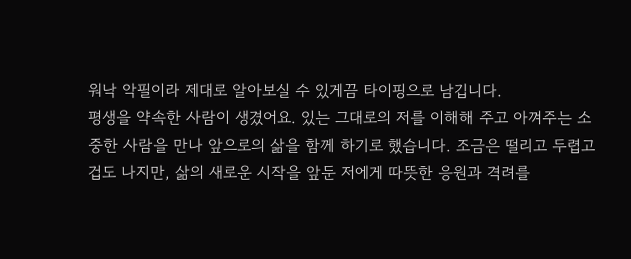워낙 악필이라 제대로 알아보실 수 있게끔 타이핑으로 남깁니다.
평생을 약속한 사람이 생겼어요. 있는 그대로의 저를 이해해 주고 아껴주는 소중한 사람을 만나 앞으로의 삶을 함께 하기로 했습니다. 조금은 떨리고 두렵고 겁도 나지만, 삶의 새로운 시작을 앞둔 저에게 따뜻한 응원과 격려를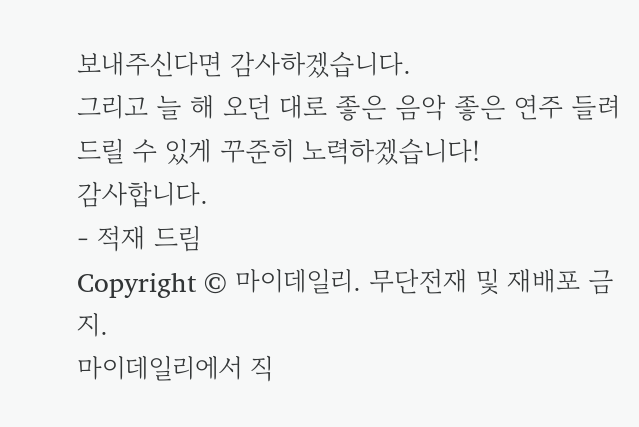보내주신다면 감사하겠습니다.
그리고 늘 해 오던 대로 좋은 음악 좋은 연주 들려드릴 수 있게 꾸준히 노력하겠습니다!
감사합니다.
- 적재 드림
Copyright © 마이데일리. 무단전재 및 재배포 금지.
마이데일리에서 직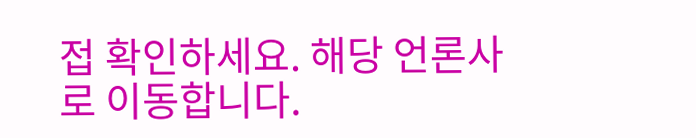접 확인하세요. 해당 언론사로 이동합니다.